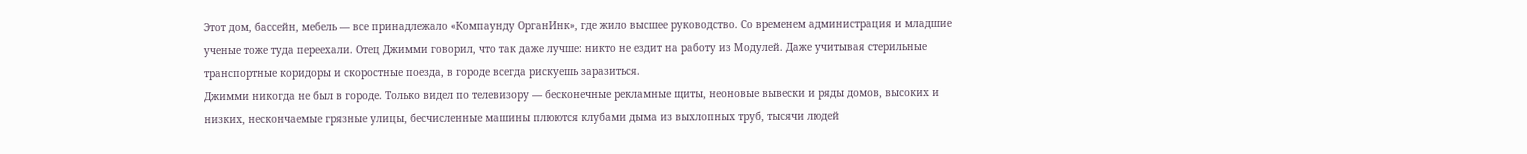Этот дом, бассейн, мебель — все принадлежало «Компаунду ОрганИнк», где жило высшее руководство. Со временем администрация и младшие ученые тоже туда переехали. Отец Джимми говорил, что так даже лучше: никто не ездит на работу из Модулей. Даже учитывая стерильные транспортные коридоры и скоростные поезда, в городе всегда рискуешь заразиться.
Джимми никогда не был в городе. Только видел по телевизору — бесконечные рекламные щиты, неоновые вывески и ряды домов, высоких и низких, нескончаемые грязные улицы, бесчисленные машины плюются клубами дыма из выхлопных труб, тысячи людей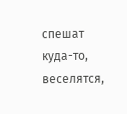спешат куда-то, веселятся,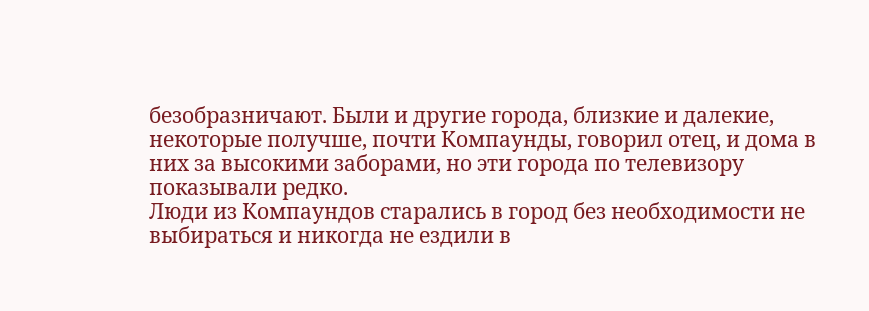безобразничают. Были и другие города, близкие и далекие, некоторые получше, почти Компаунды, говорил отец, и дома в них за высокими заборами, но эти города по телевизору показывали редко.
Люди из Компаундов старались в город без необходимости не выбираться и никогда не ездили в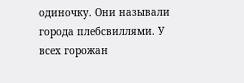одиночку. Они называли города плебсвиллями. У всех горожан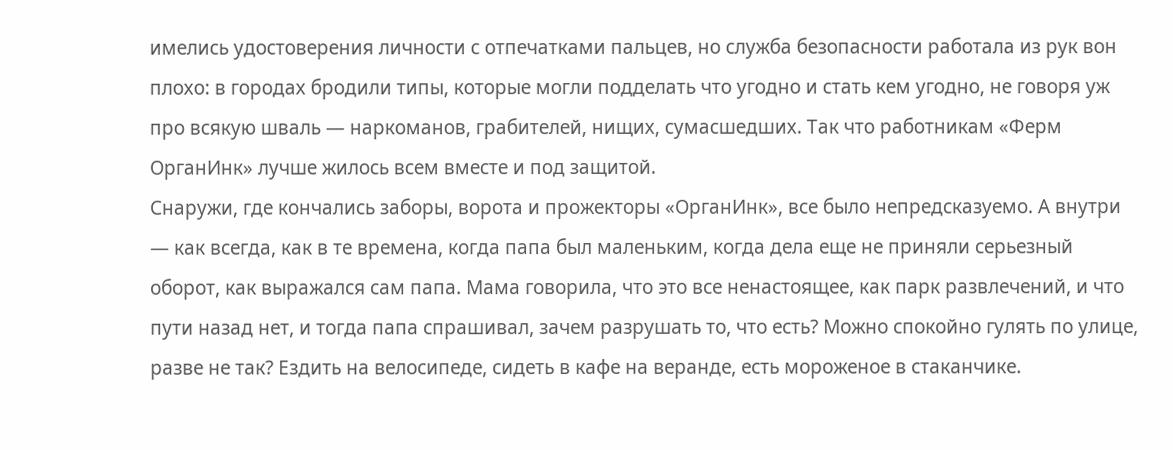имелись удостоверения личности с отпечатками пальцев, но служба безопасности работала из рук вон плохо: в городах бродили типы, которые могли подделать что угодно и стать кем угодно, не говоря уж про всякую шваль — наркоманов, грабителей, нищих, сумасшедших. Так что работникам «Ферм ОрганИнк» лучше жилось всем вместе и под защитой.
Снаружи, где кончались заборы, ворота и прожекторы «ОрганИнк», все было непредсказуемо. А внутри — как всегда, как в те времена, когда папа был маленьким, когда дела еще не приняли серьезный оборот, как выражался сам папа. Мама говорила, что это все ненастоящее, как парк развлечений, и что пути назад нет, и тогда папа спрашивал, зачем разрушать то, что есть? Можно спокойно гулять по улице, разве не так? Ездить на велосипеде, сидеть в кафе на веранде, есть мороженое в стаканчике.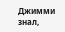Джимми знал,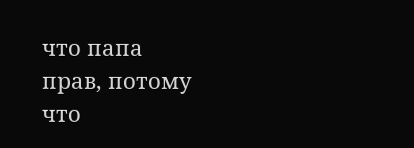что папа прав, потому что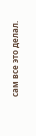сам все это делал.